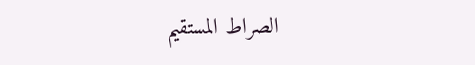الصراط المستقيم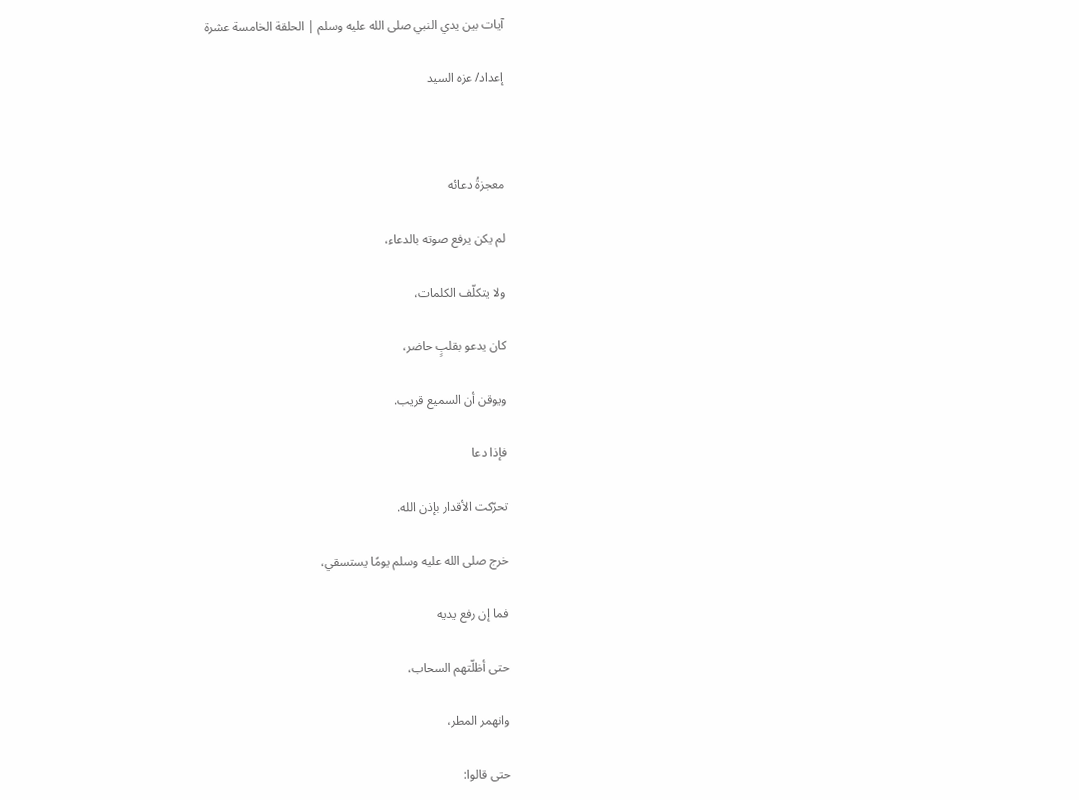آيات بين يدي النبي صلى الله عليه وسلم | الحلقة الخامسة عشرة

إعداد/ عزه السيد



معجزةُ دعائه

لم يكن يرفع صوته بالدعاء،

ولا يتكلّف الكلمات،

كان يدعو بقلبٍ حاضر،

ويوقن أن السميع قريب.

فإذا دعا

تحرّكت الأقدار بإذن الله.

خرج صلى الله عليه وسلم يومًا يستسقي،

فما إن رفع يديه

حتى أظلّتهم السحاب،

وانهمر المطر،

حتى قالوا: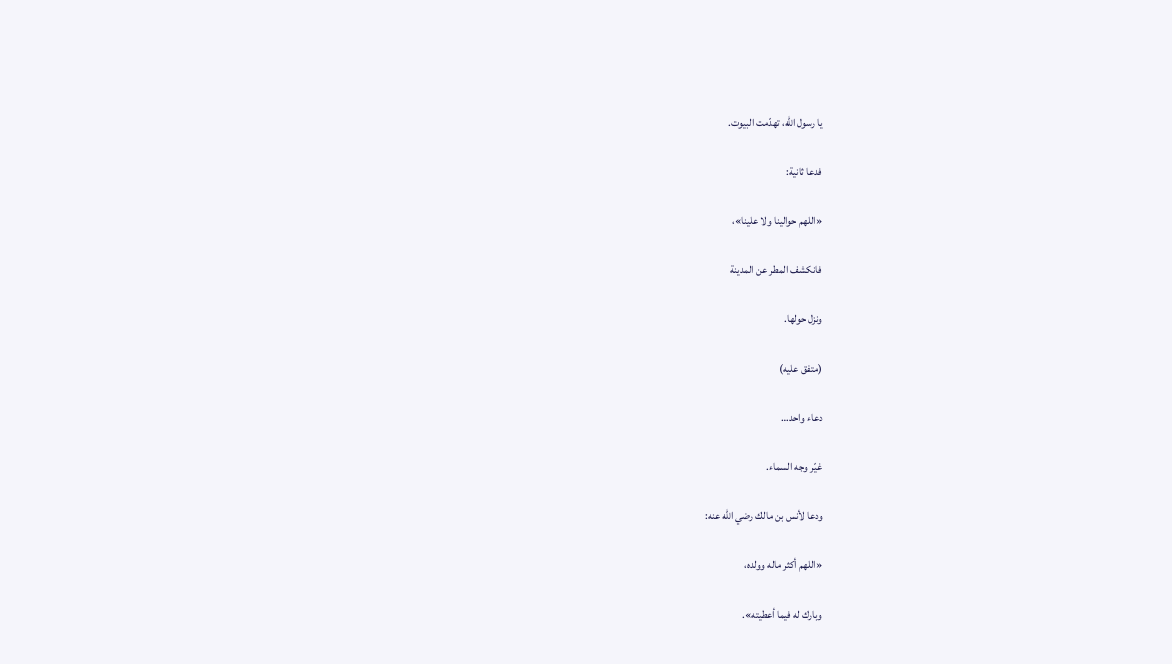يا رسول الله، تهدّمت البيوت.

فدعا ثانية:

«اللهم حوالينا ولا علينا»،

فانكشف المطر عن المدينة

ونزل حولها.

(متفق عليه)

دعاء واحد…

غيّر وجه السماء.

ودعا لأنس بن مالك رضي الله عنه:

«اللهم أكثر ماله وولده،

وبارك له فيما أعطيته».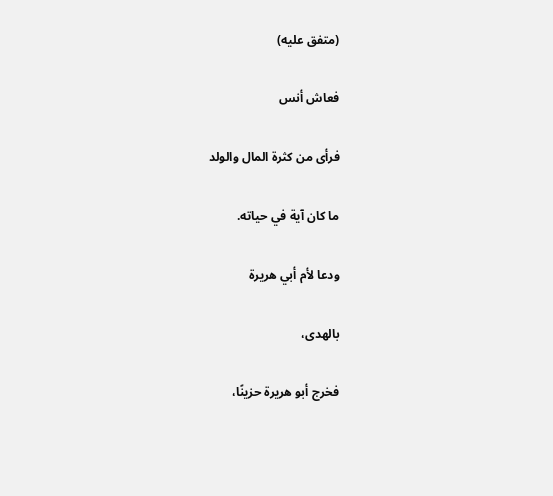(متفق عليه)

فعاش أنس

فرأى من كثرة المال والولد

ما كان آية في حياته.

ودعا لأم أبي هريرة

بالهدى،

فخرج أبو هريرة حزينًا،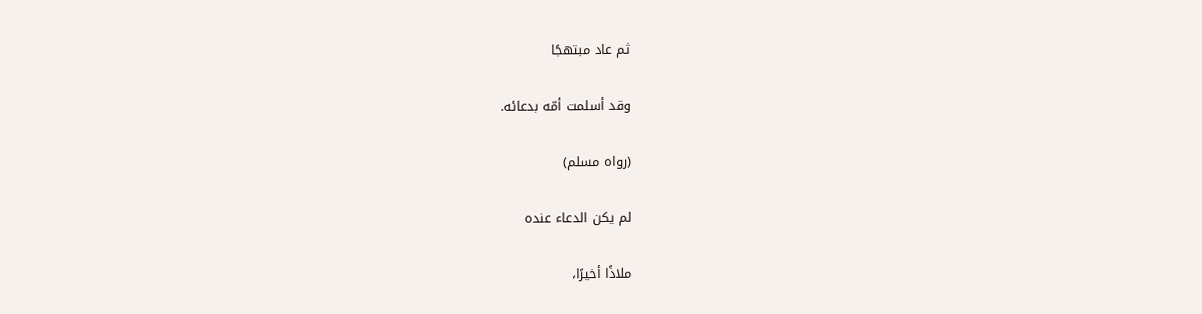ثم عاد مبتهجًا

وقد أسلمت أمّه بدعائه.

(رواه مسلم)

لم يكن الدعاء عنده

ملاذًا أخيرًا،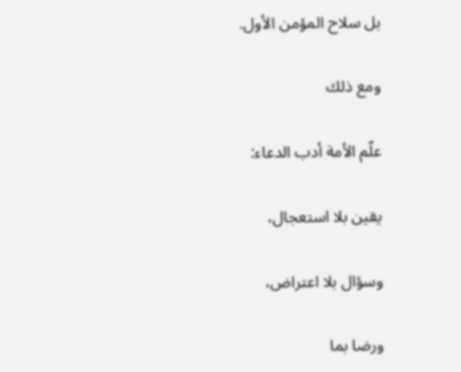بل سلاح المؤمن الأول.

ومع ذلك

علّم الأمة أدب الدعاء:

يقين بلا استعجال،

وسؤال بلا اعتراض،

ورضا بما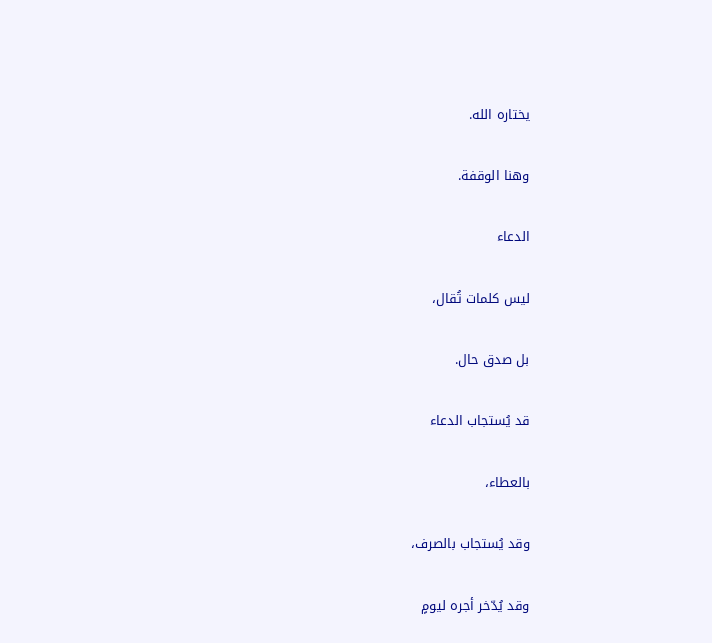يختاره الله.

وهنا الوقفة.

الدعاء

ليس كلمات تُقال،

بل صدق حال.

قد يُستجاب الدعاء

بالعطاء،

وقد يُستجاب بالصرف،

وقد يُدّخر أجره ليومٍ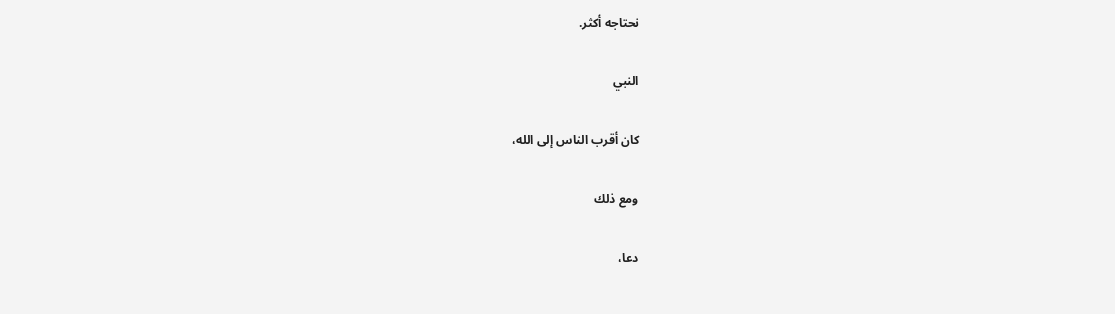نحتاجه أكثر.

النبي

كان أقرب الناس إلى الله،

ومع ذلك

دعا،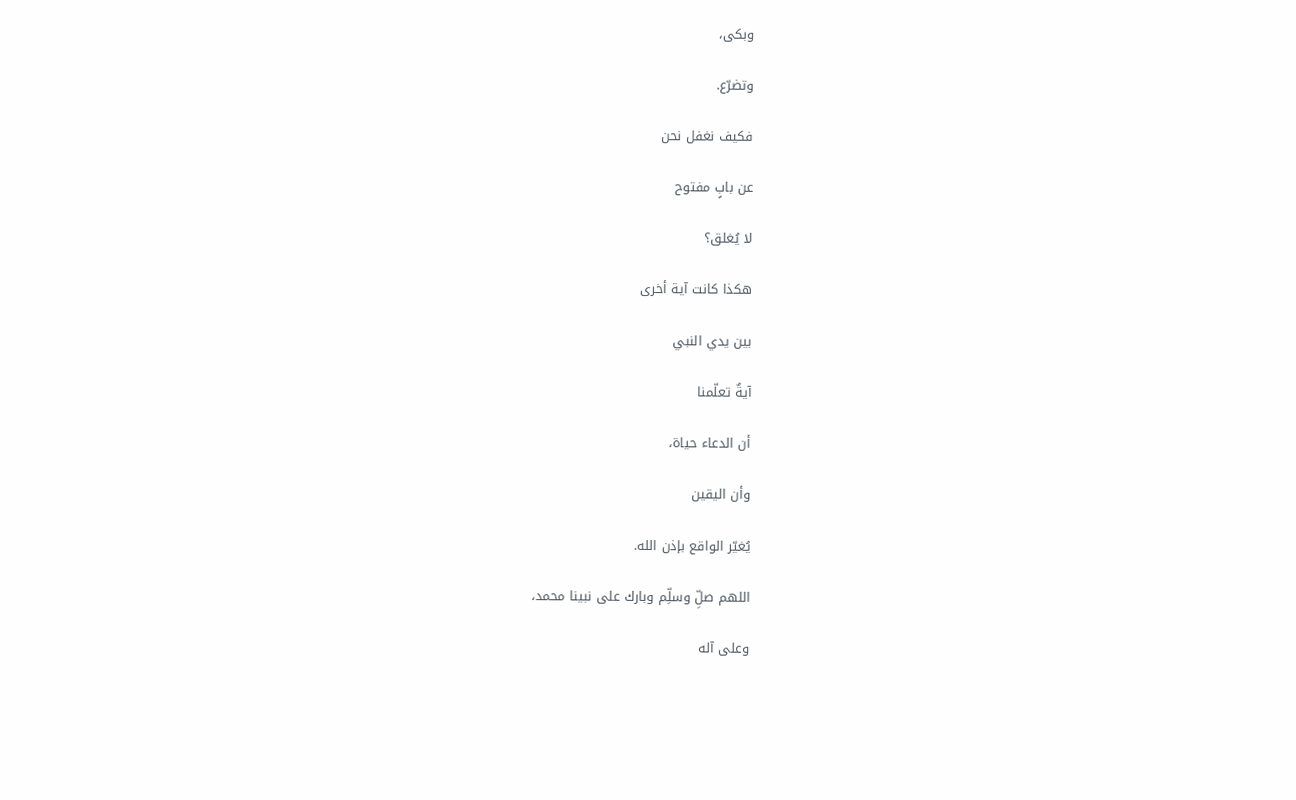وبكى،

وتضرّع.

فكيف نغفل نحن

عن بابٍ مفتوح

لا يُغلق؟

هكذا كانت آية أخرى

بين يدي النبي

آيةٌ تعلّمنا

أن الدعاء حياة،

وأن اليقين

يُغيّر الواقع بإذن الله.

اللهم صلِّ وسلِّم وبارك على نبينا محمد،

وعلى آله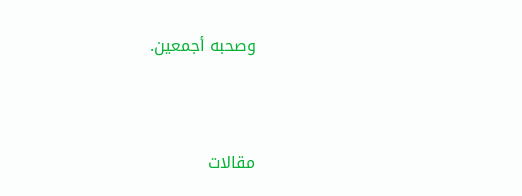وصحبه أجمعين.



مقالات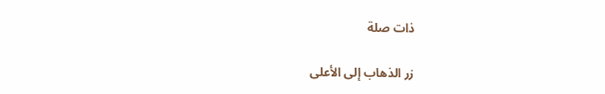ذات صلة

زر الذهاب إلى الأعلى